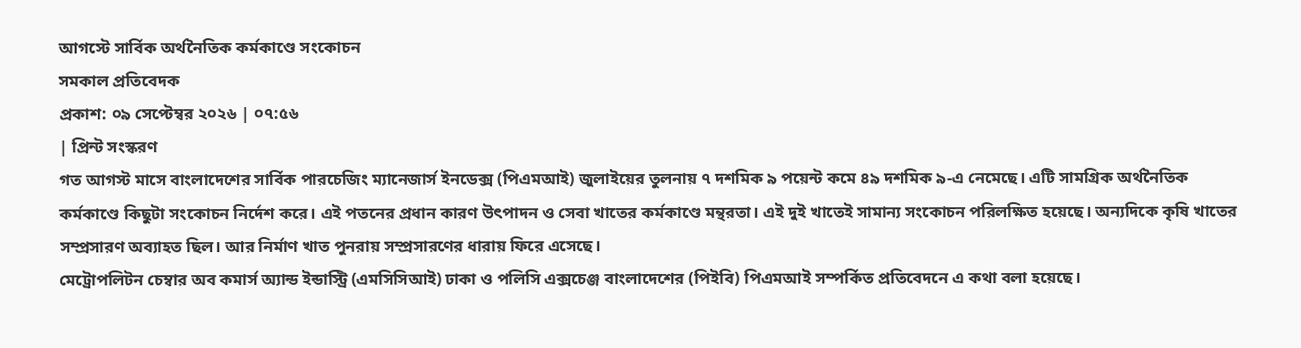আগস্টে সার্বিক অর্থনৈতিক কর্মকাণ্ডে সংকোচন
সমকাল প্রতিবেদক
প্রকাশ: ০৯ সেপ্টেম্বর ২০২৬ | ০৭:৫৬
| প্রিন্ট সংস্করণ
গত আগস্ট মাসে বাংলাদেশের সার্বিক পারচেজিং ম্যানেজার্স ইনডেক্স (পিএমআই) জুলাইয়ের তুলনায় ৭ দশমিক ৯ পয়েন্ট কমে ৪৯ দশমিক ৯-এ নেমেছে। এটি সামগ্রিক অর্থনৈতিক কর্মকাণ্ডে কিছুটা সংকোচন নির্দেশ করে। এই পতনের প্রধান কারণ উৎপাদন ও সেবা খাতের কর্মকাণ্ডে মন্থরতা। এই দুই খাতেই সামান্য সংকোচন পরিলক্ষিত হয়েছে। অন্যদিকে কৃষি খাতের সম্প্রসারণ অব্যাহত ছিল। আর নির্মাণ খাত পুনরায় সম্প্রসারণের ধারায় ফিরে এসেছে।
মেট্রোপলিটন চেম্বার অব কমার্স অ্যান্ড ইন্ডাস্ট্রি (এমসিসিআই) ঢাকা ও পলিসি এক্সচেঞ্জ বাংলাদেশের (পিইবি) পিএমআই সম্পর্কিত প্রতিবেদনে এ কথা বলা হয়েছে।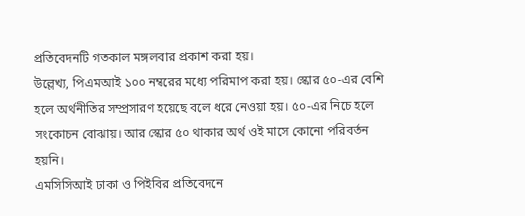প্রতিবেদনটি গতকাল মঙ্গলবার প্রকাশ করা হয়।
উল্লেখ্য, পিএমআই ১০০ নম্বরের মধ্যে পরিমাপ করা হয়। স্কোর ৫০-এর বেশি হলে অর্থনীতির সম্প্রসারণ হয়েছে বলে ধরে নেওয়া হয়। ৫০-এর নিচে হলে সংকোচন বোঝায়। আর স্কোর ৫০ থাকার অর্থ ওই মাসে কোনো পরিবর্তন হয়নি।
এমসিসিআই ঢাকা ও পিইবির প্রতিবেদনে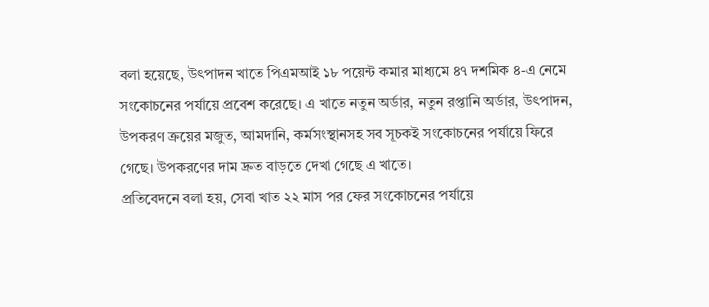বলা হয়েছে, উৎপাদন খাতে পিএমআই ১৮ পয়েন্ট কমার মাধ্যমে ৪৭ দশমিক ৪-এ নেমে সংকোচনের পর্যায়ে প্রবেশ করেছে। এ খাতে নতুন অর্ডার, নতুন রপ্তানি অর্ডার, উৎপাদন, উপকরণ ক্রয়ের মজুত, আমদানি, কর্মসংস্থানসহ সব সূচকই সংকোচনের পর্যায়ে ফিরে গেছে। উপকরণের দাম দ্রুত বাড়তে দেখা গেছে এ খাতে।
প্রতিবেদনে বলা হয়, সেবা খাত ২২ মাস পর ফের সংকোচনের পর্যায়ে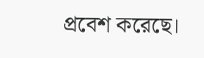প্রবেশ করেছে।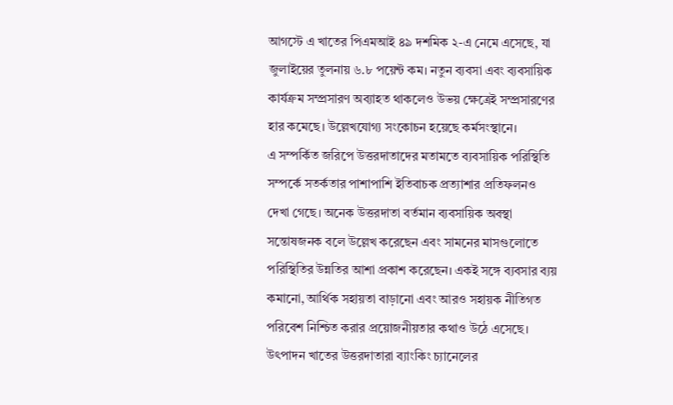আগস্টে এ খাতের পিএমআই ৪৯ দশমিক ২-এ নেমে এসেছে, যা জুলাইয়ের তুলনায় ৬.৮ পয়েন্ট কম। নতুন ব্যবসা এবং ব্যবসায়িক কার্যক্রম সম্প্রসারণ অব্যাহত থাকলেও উভয় ক্ষেত্রেই সম্প্রসারণের হার কমেছে। উল্লেখযোগ্য সংকোচন হয়েছে কর্মসংস্থানে।
এ সম্পর্কিত জরিপে উত্তরদাতাদের মতামতে ব্যবসায়িক পরিস্থিতি সম্পর্কে সতর্কতার পাশাপাশি ইতিবাচক প্রত্যাশার প্রতিফলনও দেখা গেছে। অনেক উত্তরদাতা বর্তমান ব্যবসায়িক অবস্থা সন্তোষজনক বলে উল্লেখ করেছেন এবং সামনের মাসগুলোতে পরিস্থিতির উন্নতির আশা প্রকাশ করেছেন। একই সঙ্গে ব্যবসার ব্যয় কমানো, আর্থিক সহায়তা বাড়ানো এবং আরও সহায়ক নীতিগত পরিবেশ নিশ্চিত করার প্রয়োজনীয়তার কথাও উঠে এসেছে।
উৎপাদন খাতের উত্তরদাতারা ব্যাংকিং চ্যানেলের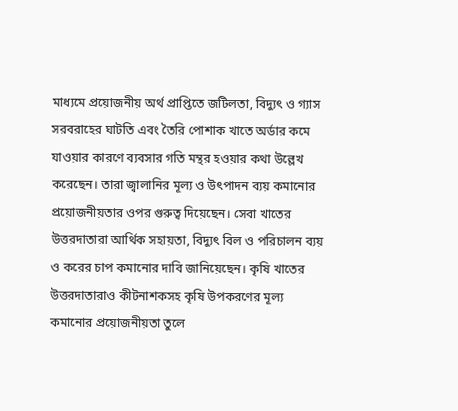মাধ্যমে প্রয়োজনীয় অর্থ প্রাপ্তিতে জটিলতা, বিদ্যুৎ ও গ্যাস সরবরাহের ঘাটতি এবং তৈরি পোশাক খাতে অর্ডার কমে যাওয়ার কারণে ব্যবসার গতি মন্থর হওয়ার কথা উল্লেখ করেছেন। তারা জ্বালানির মূল্য ও উৎপাদন ব্যয় কমানোর প্রয়োজনীয়তার ওপর গুরুত্ব দিয়েছেন। সেবা খাতের উত্তরদাতারা আর্থিক সহায়তা, বিদ্যুৎ বিল ও পরিচালন ব্যয় ও করের চাপ কমানোর দাবি জানিয়েছেন। কৃষি খাতের উত্তরদাতারাও কীটনাশকসহ কৃষি উপকরণের মূল্য কমানোর প্রয়োজনীয়তা তুলে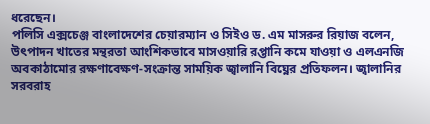ধরেছেন।
পলিসি এক্সচেঞ্জ বাংলাদেশের চেয়ারম্যান ও সিইও ড. এম মাসরুর রিয়াজ বলেন, উৎপাদন খাতের মন্থরতা আংশিকভাবে মাসওয়ারি রপ্তানি কমে যাওয়া ও এলএনজি অবকাঠামোর রক্ষণাবেক্ষণ-সংক্রান্ত সাময়িক জ্বালানি বিঘ্নের প্রতিফলন। জ্বালানির সরবরাহ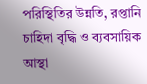পরিস্থিতির উন্নতি, রপ্তানি চাহিদা বৃদ্ধি ও ব্যবসায়িক আস্থা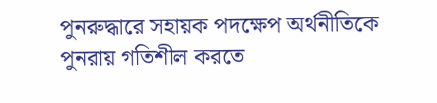পুনরুদ্ধারে সহায়ক পদক্ষেপ অর্থনীতিকে পুনরায় গতিশীল করতে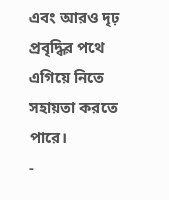এবং আরও দৃঢ় প্রবৃদ্ধির পথে এগিয়ে নিতে সহায়তা করতে পারে।
-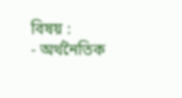বিষয় :
- অর্থনৈতিক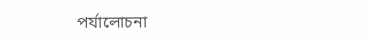পর্যালোচনা